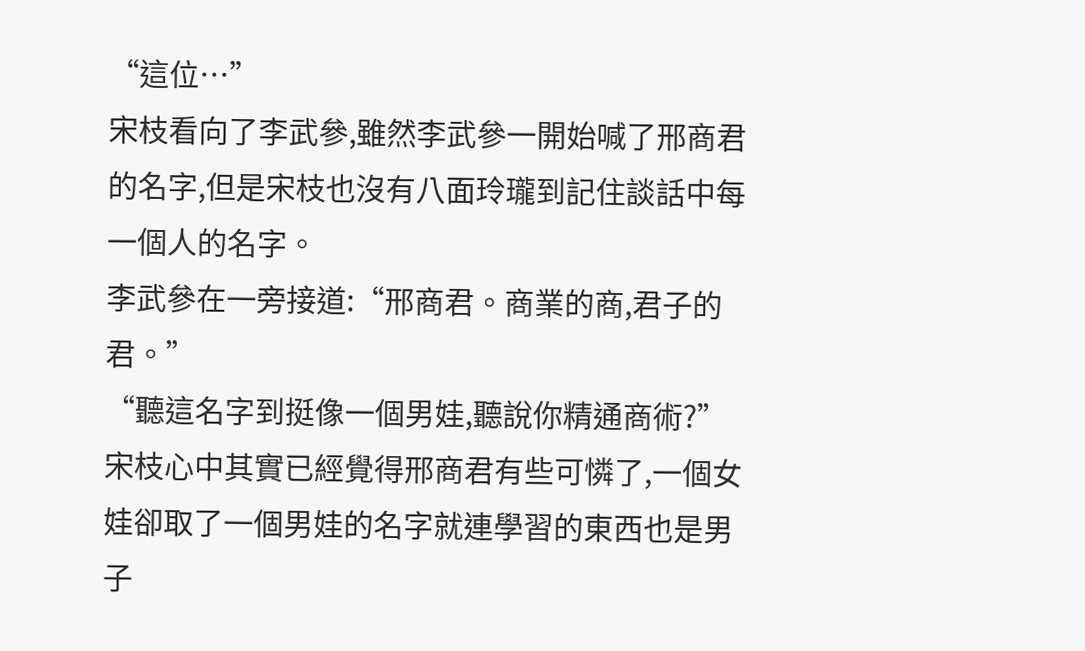“這位…”
宋枝看向了李武參,雖然李武參一開始喊了邢商君的名字,但是宋枝也沒有八面玲瓏到記住談話中每一個人的名字。
李武參在一旁接道:“邢商君。商業的商,君子的君。”
“聽這名字到挺像一個男娃,聽說你精通商術?”
宋枝心中其實已經覺得邢商君有些可憐了,一個女娃卻取了一個男娃的名字就連學習的東西也是男子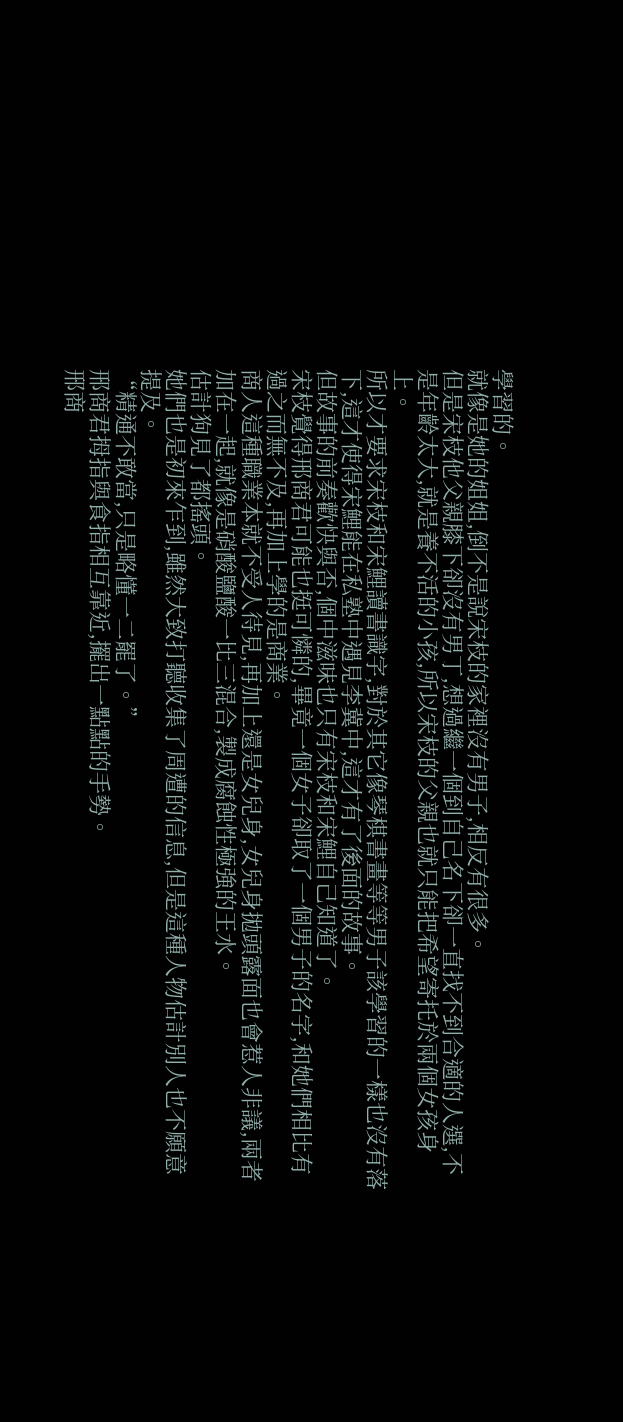學習的。
就像是她的姐姐,倒不是說宋枝的家裡沒有男子,相反有很多。
但是宋枝他父親膝下卻沒有男丁,想過繼一個到自己名下卻一直找不到合適的人選,不是年齡太大,就是養不活的小孩,所以宋枝的父親也就只能把希望寄托於兩個女孩身上。
所以才要求宋枝和宋鯉讀書識字,對於其它像琴棋書畫等等男子該學習的一樣也沒有落下,這才使得宋鯉能在私塾中遇見李冀中,這才有了後面的故事。
但故事的前奏歡快與否,個中滋味也只有宋枝和宋鯉自己知道了。
宋枝覺得邢商君可能也挺可憐的,畢竟一個女子卻取了一個男子的名字,和她們相比有過之而無不及,再加上學的是商業。
商人這種職業本就不受人待見,再加上還是女兒身,女兒身拋頭露面也會惹人非議,兩者加在一起,就像是硝酸鹽酸一比三混合,製成腐蝕性極強的王水。
估計狗見了都搖頭。
她們也是初來乍到,雖然大致打聽收集了周遭的信息,但是這種人物估計別人也不願意提及。
“精通不敢當,只是略懂一二罷了。”
邢商君拇指與食指相互靠近,擺出一點點的手勢。
邢商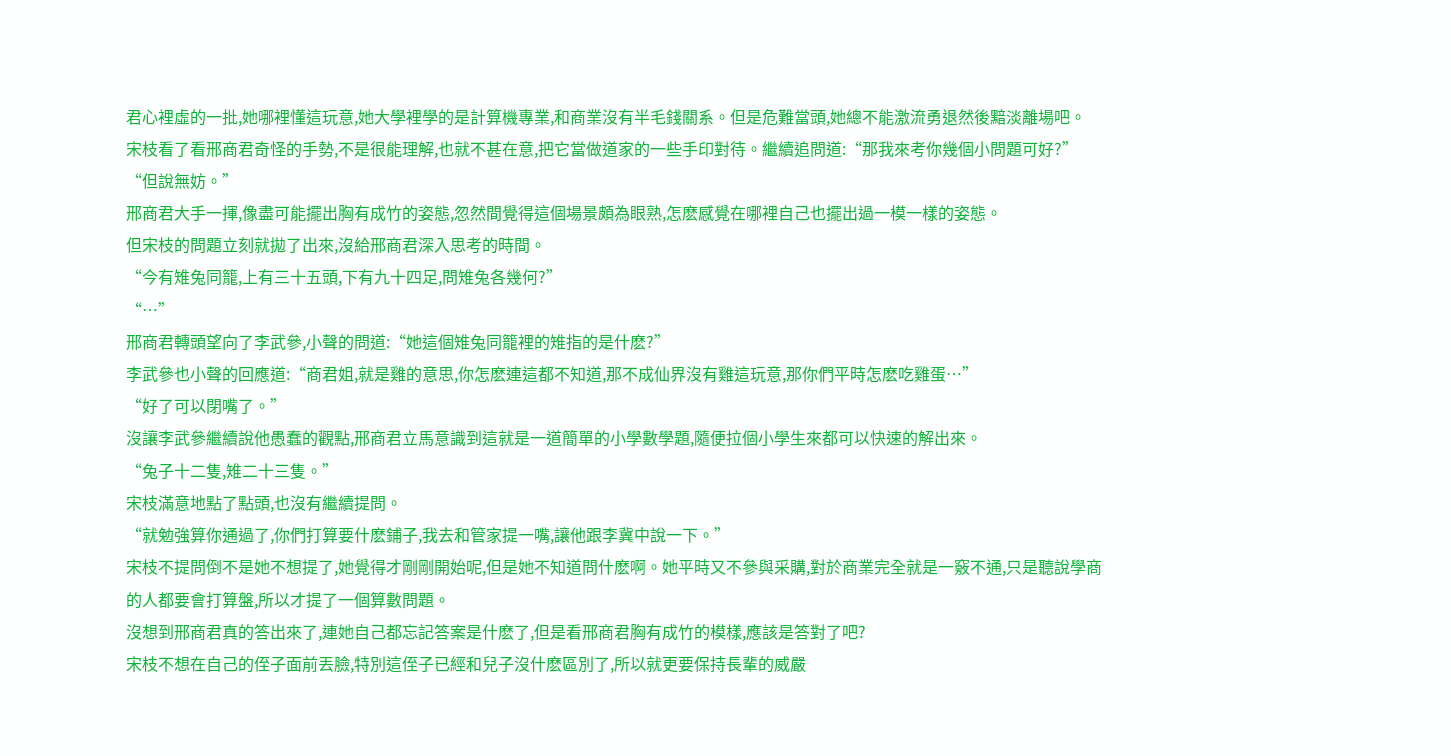君心裡虛的一批,她哪裡懂這玩意,她大學裡學的是計算機專業,和商業沒有半毛錢關系。但是危難當頭,她總不能激流勇退然後黯淡離場吧。
宋枝看了看邢商君奇怪的手勢,不是很能理解,也就不甚在意,把它當做道家的一些手印對待。繼續追問道:“那我來考你幾個小問題可好?”
“但說無妨。”
邢商君大手一揮,像盡可能擺出胸有成竹的姿態,忽然間覺得這個場景頗為眼熟,怎麽感覺在哪裡自己也擺出過一模一樣的姿態。
但宋枝的問題立刻就拋了出來,沒給邢商君深入思考的時間。
“今有雉兔同籠,上有三十五頭,下有九十四足,問雉兔各幾何?”
“…”
邢商君轉頭望向了李武參,小聲的問道:“她這個雉兔同籠裡的雉指的是什麽?”
李武參也小聲的回應道:“商君姐,就是雞的意思,你怎麽連這都不知道,那不成仙界沒有雞這玩意,那你們平時怎麽吃雞蛋…”
“好了可以閉嘴了。”
沒讓李武參繼續說他愚蠢的觀點,邢商君立馬意識到這就是一道簡單的小學數學題,隨便拉個小學生來都可以快速的解出來。
“兔子十二隻,雉二十三隻。”
宋枝滿意地點了點頭,也沒有繼續提問。
“就勉強算你通過了,你們打算要什麽鋪子,我去和管家提一嘴,讓他跟李冀中說一下。”
宋枝不提問倒不是她不想提了,她覺得才剛剛開始呢,但是她不知道問什麽啊。她平時又不參與采購,對於商業完全就是一竅不通,只是聽說學商的人都要會打算盤,所以才提了一個算數問題。
沒想到邢商君真的答出來了,連她自己都忘記答案是什麽了,但是看邢商君胸有成竹的模樣,應該是答對了吧?
宋枝不想在自己的侄子面前丟臉,特別這侄子已經和兒子沒什麽區別了,所以就更要保持長輩的威嚴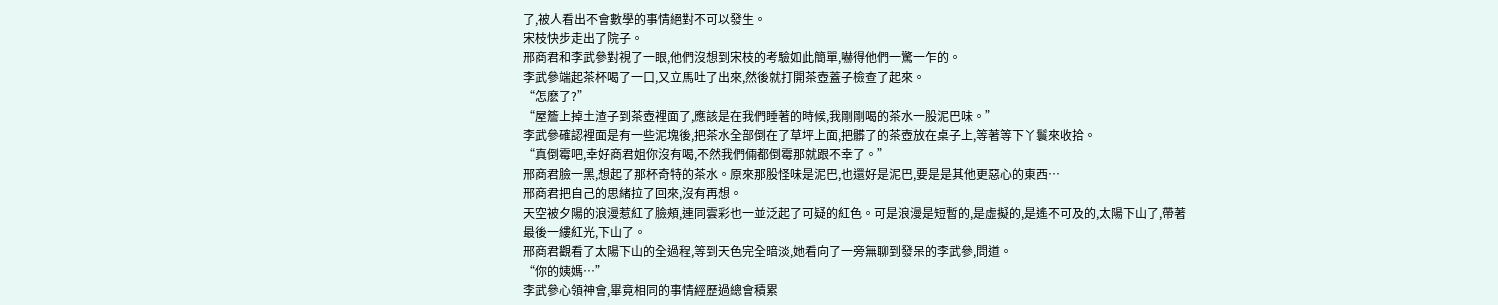了,被人看出不會數學的事情絕對不可以發生。
宋枝快步走出了院子。
邢商君和李武參對視了一眼,他們沒想到宋枝的考驗如此簡單,嚇得他們一驚一乍的。
李武參端起茶杯喝了一口,又立馬吐了出來,然後就打開茶壺蓋子檢查了起來。
“怎麽了?”
“屋簷上掉土渣子到茶壺裡面了,應該是在我們睡著的時候,我剛剛喝的茶水一股泥巴味。”
李武參確認裡面是有一些泥塊後,把茶水全部倒在了草坪上面,把髒了的茶壺放在桌子上,等著等下丫鬟來收拾。
“真倒霉吧,幸好商君姐你沒有喝,不然我們倆都倒霉那就跟不幸了。”
邢商君臉一黑,想起了那杯奇特的茶水。原來那股怪味是泥巴,也還好是泥巴,要是是其他更惡心的東西…
邢商君把自己的思緒拉了回來,沒有再想。
天空被夕陽的浪漫惹紅了臉頰,連同雲彩也一並泛起了可疑的紅色。可是浪漫是短暫的,是虛擬的,是遙不可及的,太陽下山了,帶著最後一縷紅光,下山了。
邢商君觀看了太陽下山的全過程,等到天色完全暗淡,她看向了一旁無聊到發呆的李武參,問道。
“你的姨媽…”
李武參心領神會,畢竟相同的事情經歷過總會積累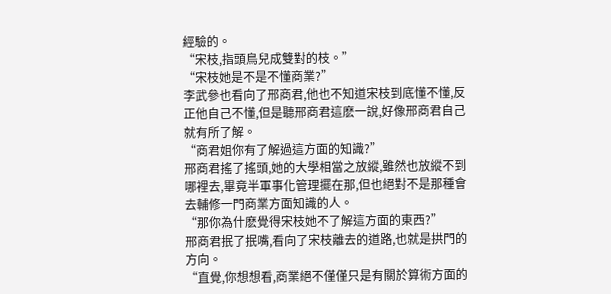經驗的。
“宋枝,指頭鳥兒成雙對的枝。”
“宋枝她是不是不懂商業?”
李武參也看向了邢商君,他也不知道宋枝到底懂不懂,反正他自己不懂,但是聽邢商君這麽一說,好像邢商君自己就有所了解。
“商君姐你有了解過這方面的知識?”
邢商君搖了搖頭,她的大學相當之放縱,雖然也放縱不到哪裡去,畢竟半軍事化管理擺在那,但也絕對不是那種會去輔修一門商業方面知識的人。
“那你為什麽覺得宋枝她不了解這方面的東西?”
邢商君抿了抿嘴,看向了宋枝離去的道路,也就是拱門的方向。
“直覺,你想想看,商業絕不僅僅只是有關於算術方面的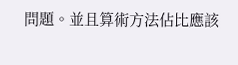問題。並且算術方法佔比應該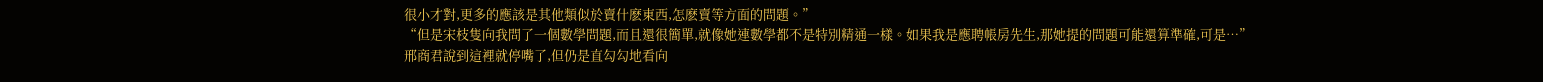很小才對,更多的應該是其他類似於賣什麽東西,怎麽賣等方面的問題。”
“但是宋枝隻向我問了一個數學問題,而且還很簡單,就像她連數學都不是特別精通一樣。如果我是應聘帳房先生,那她提的問題可能還算準確,可是…”
邢商君說到這裡就停嘴了,但仍是直勾勾地看向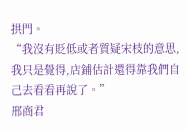拱門。
“我沒有貶低或者質疑宋枝的意思,我只是覺得,店鋪估計還得靠我們自己去看看再說了。”
邢商君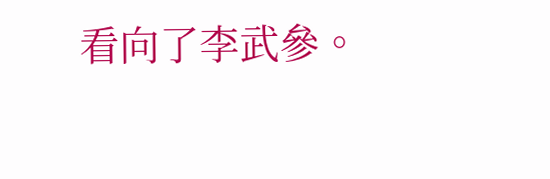看向了李武參。